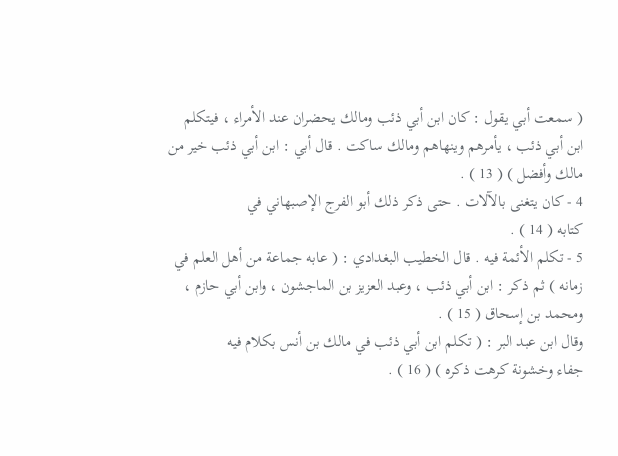( سمعت أبي يقول : كان ابن أبي ذئب ومالك يحضران عند الأمراء ، فيتكلم
ابن أبي ذئب ، يأمرهم وينهاهم ومالك ساكت . قال أبي : ابن أبي ذئب خير من
مالك وأفضل ) ( 13 ) .
4 - كان يتغنى بالآلات . حتى ذكر ذلك أبو الفرج الإصبهاني في
كتابه ( 14 ) .
5 - تكلم الأئمة فيه . قال الخطيب البغدادي : ( عابه جماعة من أهل العلم في
زمانه ) ثم ذكر : ابن أبي ذئب ، وعبد العزيز بن الماجشون ، وابن أبي حازم ،
ومحمد بن إسحاق ( 15 ) .
وقال ابن عبد البر : ( تكلم ابن أبي ذئب في مالك بن أنس بكلام فيه
جفاء وخشونة كرهت ذكره ) ( 16 ) .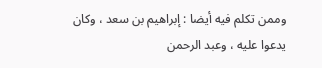وممن تكلم فيه أيضا : إبراهيم بن سعد ، وكان يدعوا عليه ، وعبد الرحمن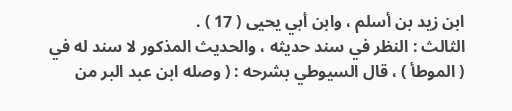ابن زيد بن أسلم ، وابن أبي يحيى ( 17 ) .
الثالث : النظر في سند حديثه ، والحديث المذكور لا سند له في
( الموطأ ) ، قال السيوطي بشرحه : ( وصله ابن عبد البر من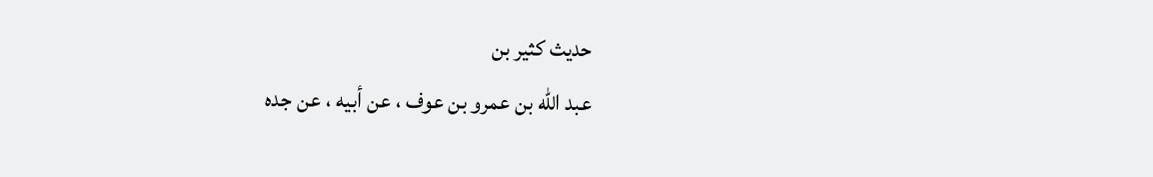حديث كثير بن
عبد الله بن عمرو بن عوف ، عن أبيه ، عن جده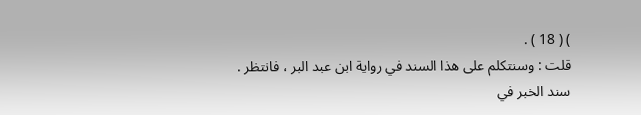) ( 18 ) .
قلت : وسنتكلم على هذا السند في رواية ابن عبد البر ، فانتظر .
سند الخبر في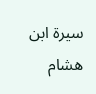سيرة ابن هشام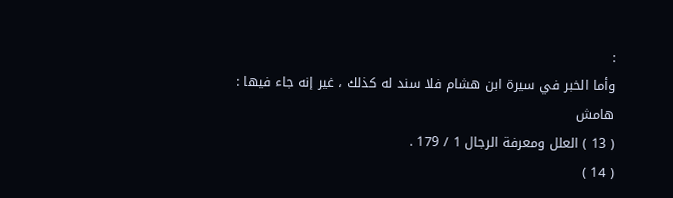:
وأما الخبر في سيرة ابن هشام فلا سند له كذلك ، غير إنه جاء فيها :
هامش
( 13 ) العلل ومعرفة الرجال 1 / 179 .
( 14 )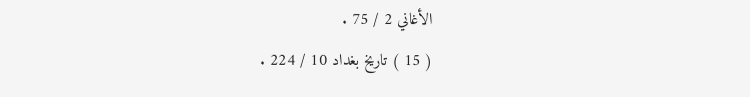الأغاني 2 / 75 .
( 15 ) تاريخ بغداد 10 / 224 .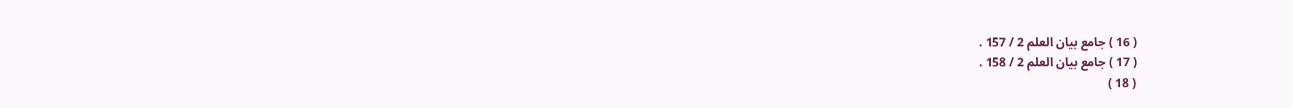( 16 ) جامع بيان العلم 2 / 157 .
( 17 ) جامع بيان العلم 2 / 158 .
( 18 )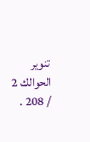تنوير الحوالك 2 / 208 .